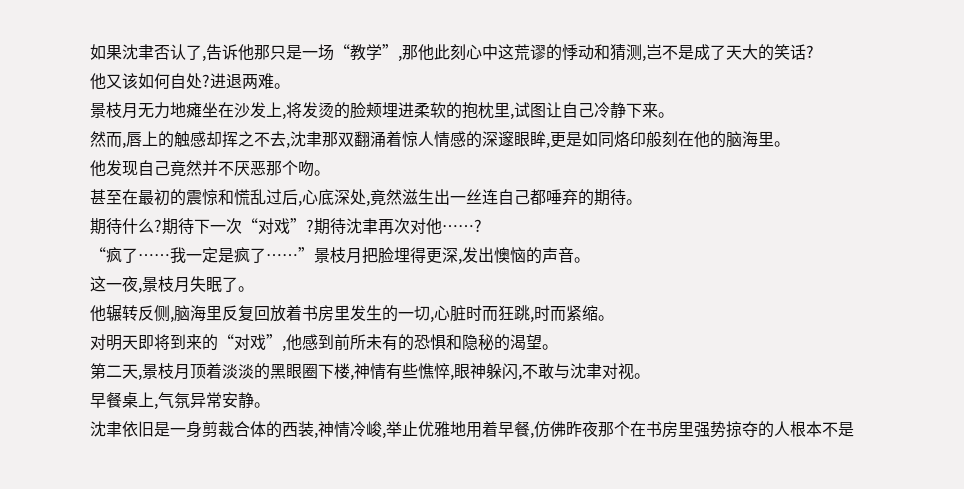如果沈聿否认了,告诉他那只是一场“教学”,那他此刻心中这荒谬的悸动和猜测,岂不是成了天大的笑话?
他又该如何自处?进退两难。
景枝月无力地瘫坐在沙发上,将发烫的脸颊埋进柔软的抱枕里,试图让自己冷静下来。
然而,唇上的触感却挥之不去,沈聿那双翻涌着惊人情感的深邃眼眸,更是如同烙印般刻在他的脑海里。
他发现自己竟然并不厌恶那个吻。
甚至在最初的震惊和慌乱过后,心底深处,竟然滋生出一丝连自己都唾弃的期待。
期待什么?期待下一次“对戏”?期待沈聿再次对他……?
“疯了……我一定是疯了……”景枝月把脸埋得更深,发出懊恼的声音。
这一夜,景枝月失眠了。
他辗转反侧,脑海里反复回放着书房里发生的一切,心脏时而狂跳,时而紧缩。
对明天即将到来的“对戏”,他感到前所未有的恐惧和隐秘的渴望。
第二天,景枝月顶着淡淡的黑眼圈下楼,神情有些憔悴,眼神躲闪,不敢与沈聿对视。
早餐桌上,气氛异常安静。
沈聿依旧是一身剪裁合体的西装,神情冷峻,举止优雅地用着早餐,仿佛昨夜那个在书房里强势掠夺的人根本不是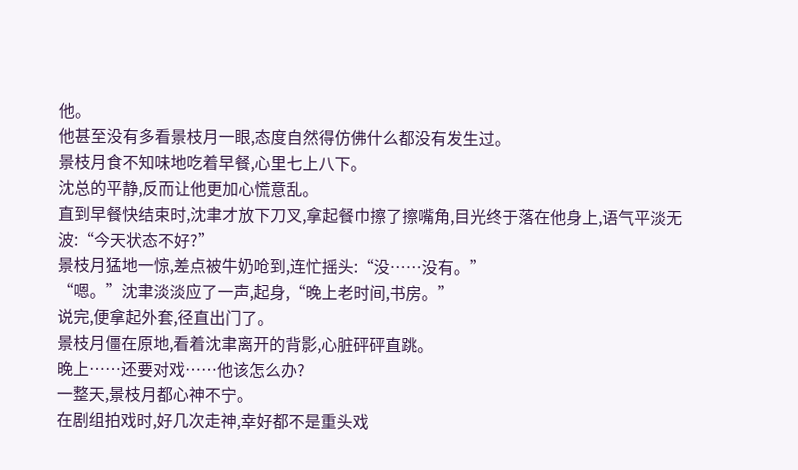他。
他甚至没有多看景枝月一眼,态度自然得仿佛什么都没有发生过。
景枝月食不知味地吃着早餐,心里七上八下。
沈总的平静,反而让他更加心慌意乱。
直到早餐快结束时,沈聿才放下刀叉,拿起餐巾擦了擦嘴角,目光终于落在他身上,语气平淡无波:“今天状态不好?”
景枝月猛地一惊,差点被牛奶呛到,连忙摇头:“没……没有。”
“嗯。”沈聿淡淡应了一声,起身,“晚上老时间,书房。”
说完,便拿起外套,径直出门了。
景枝月僵在原地,看着沈聿离开的背影,心脏砰砰直跳。
晚上……还要对戏……他该怎么办?
一整天,景枝月都心神不宁。
在剧组拍戏时,好几次走神,幸好都不是重头戏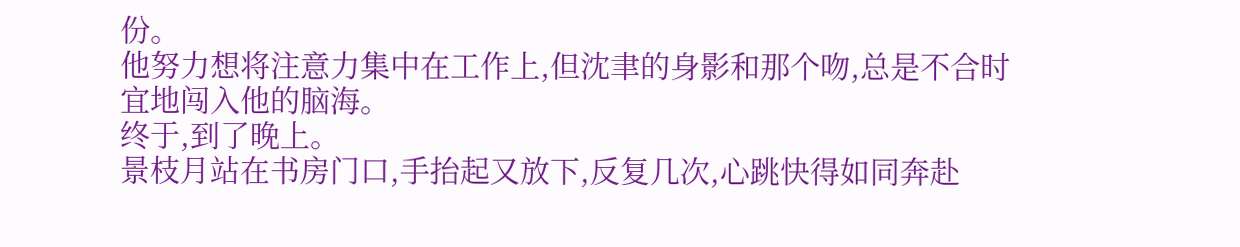份。
他努力想将注意力集中在工作上,但沈聿的身影和那个吻,总是不合时宜地闯入他的脑海。
终于,到了晚上。
景枝月站在书房门口,手抬起又放下,反复几次,心跳快得如同奔赴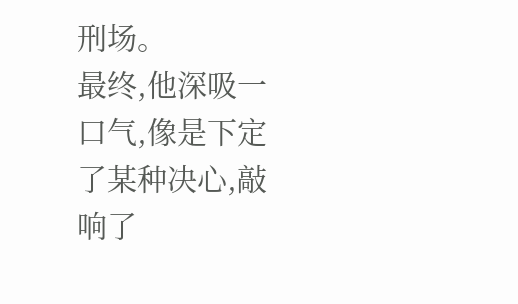刑场。
最终,他深吸一口气,像是下定了某种决心,敲响了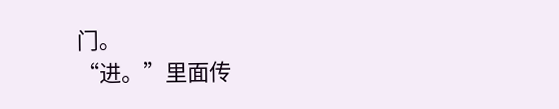门。
“进。”里面传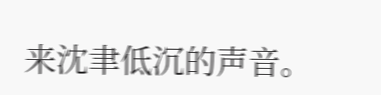来沈聿低沉的声音。